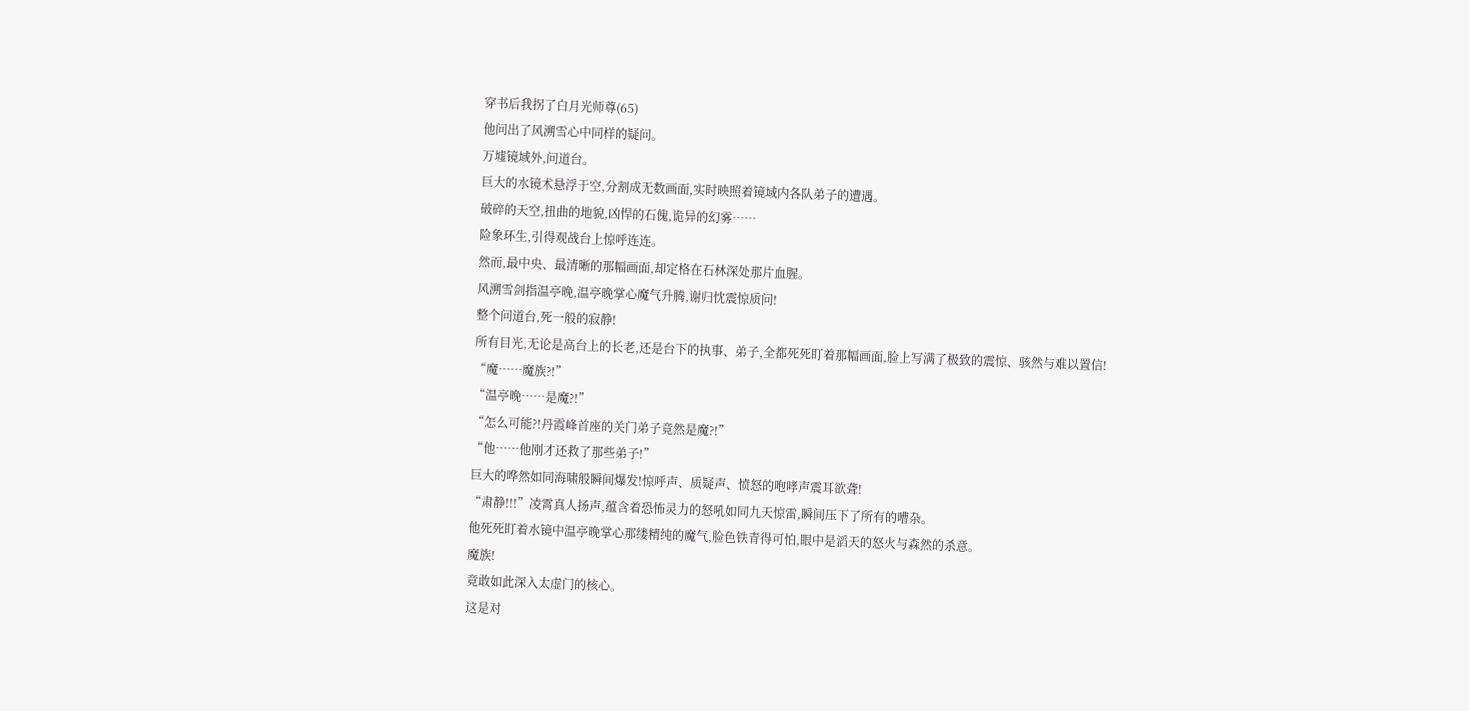穿书后我拐了白月光师尊(65)
他问出了风溯雪心中同样的疑问。
万墟镜域外,问道台。
巨大的水镜术悬浮于空,分割成无数画面,实时映照着镜域内各队弟子的遭遇。
破碎的天空,扭曲的地貌,凶悍的石傀,诡异的幻雾……
险象环生,引得观战台上惊呼连连。
然而,最中央、最清晰的那幅画面,却定格在石林深处那片血腥。
风溯雪剑指温亭晚,温亭晚掌心魔气升腾,谢归忱震惊质问!
整个问道台,死一般的寂静!
所有目光,无论是高台上的长老,还是台下的执事、弟子,全都死死盯着那幅画面,脸上写满了极致的震惊、骇然与难以置信!
“魔……魔族?!”
“温亭晚……是魔?!”
“怎么可能?!丹霞峰首座的关门弟子竟然是魔?!”
“他……他刚才还救了那些弟子!”
巨大的哗然如同海啸般瞬间爆发!惊呼声、质疑声、愤怒的咆哮声震耳欲聋!
“肃静!!!”凌霄真人扬声,蕴含着恐怖灵力的怒吼如同九天惊雷,瞬间压下了所有的嘈杂。
他死死盯着水镜中温亭晚掌心那缕精纯的魔气,脸色铁青得可怕,眼中是滔天的怒火与森然的杀意。
魔族!
竟敢如此深入太虚门的核心。
这是对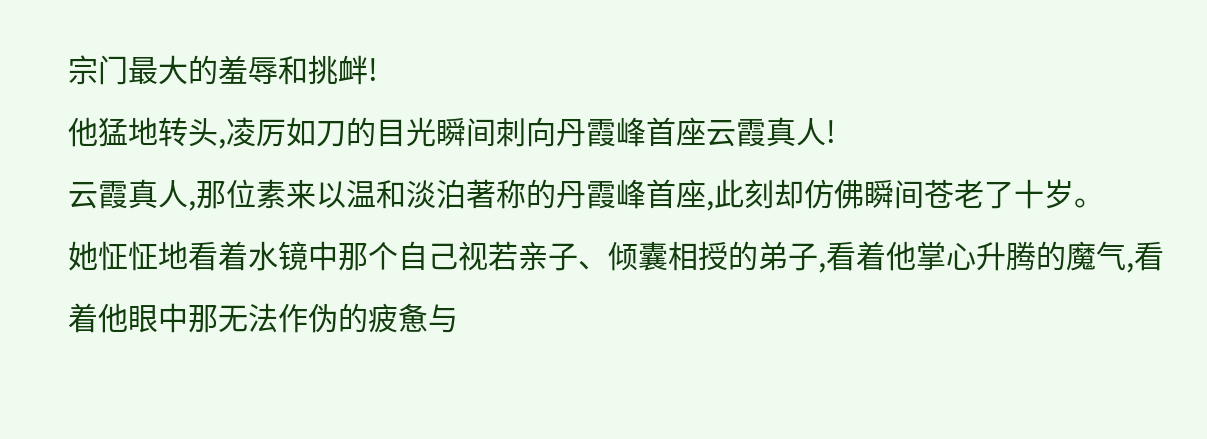宗门最大的羞辱和挑衅!
他猛地转头,凌厉如刀的目光瞬间刺向丹霞峰首座云霞真人!
云霞真人,那位素来以温和淡泊著称的丹霞峰首座,此刻却仿佛瞬间苍老了十岁。
她怔怔地看着水镜中那个自己视若亲子、倾囊相授的弟子,看着他掌心升腾的魔气,看着他眼中那无法作伪的疲惫与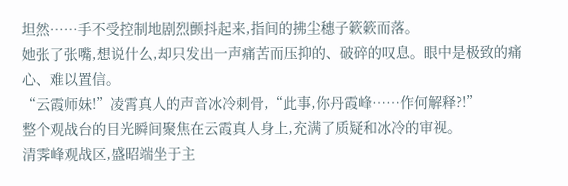坦然……手不受控制地剧烈颤抖起来,指间的拂尘穗子簌簌而落。
她张了张嘴,想说什么,却只发出一声痛苦而压抑的、破碎的叹息。眼中是极致的痛心、难以置信。
“云霞师妹!”凌霄真人的声音冰冷刺骨,“此事,你丹霞峰……作何解释?!”
整个观战台的目光瞬间聚焦在云霞真人身上,充满了质疑和冰冷的审视。
清霁峰观战区,盛昭端坐于主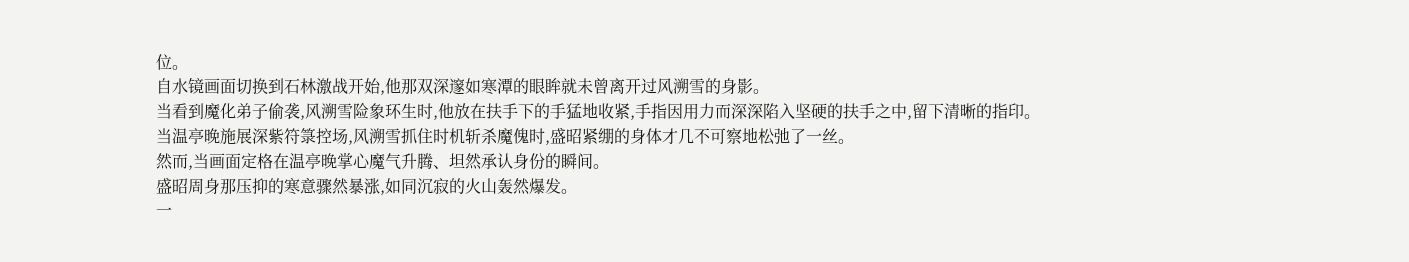位。
自水镜画面切换到石林激战开始,他那双深邃如寒潭的眼眸就未曾离开过风溯雪的身影。
当看到魔化弟子偷袭,风溯雪险象环生时,他放在扶手下的手猛地收紧,手指因用力而深深陷入坚硬的扶手之中,留下清晰的指印。
当温亭晚施展深紫符箓控场,风溯雪抓住时机斩杀魔傀时,盛昭紧绷的身体才几不可察地松弛了一丝。
然而,当画面定格在温亭晚掌心魔气升腾、坦然承认身份的瞬间。
盛昭周身那压抑的寒意骤然暴涨,如同沉寂的火山轰然爆发。
一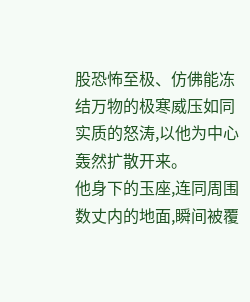股恐怖至极、仿佛能冻结万物的极寒威压如同实质的怒涛,以他为中心轰然扩散开来。
他身下的玉座,连同周围数丈内的地面,瞬间被覆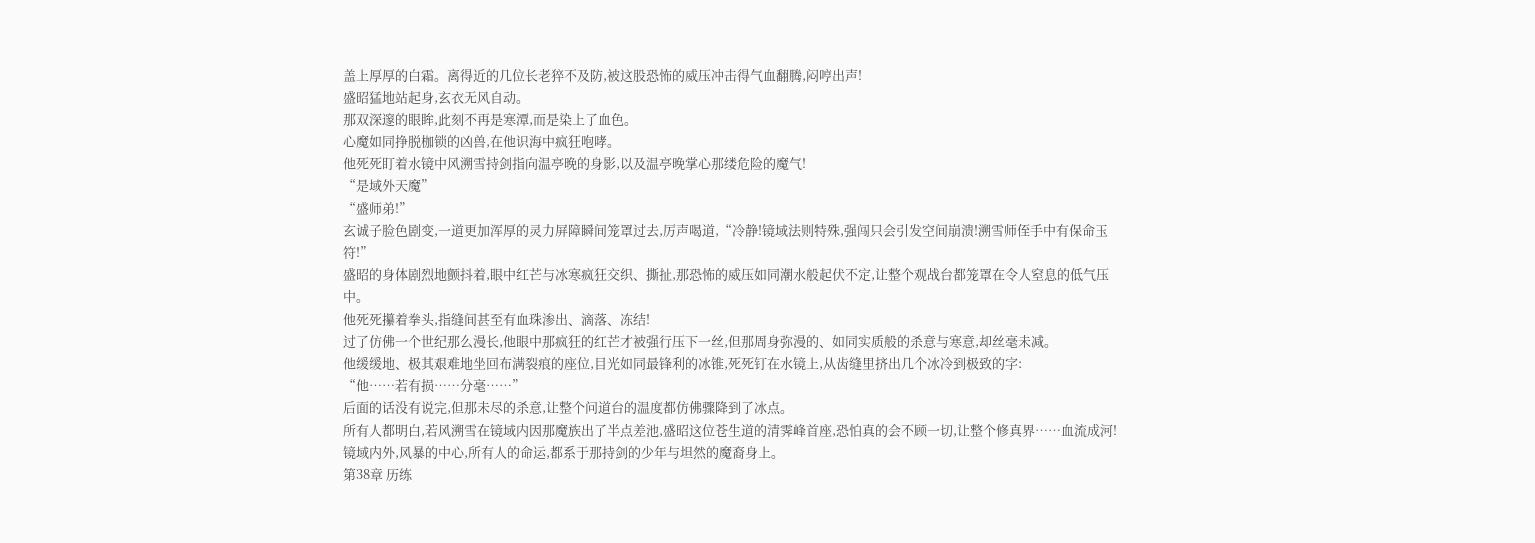盖上厚厚的白霜。离得近的几位长老猝不及防,被这股恐怖的威压冲击得气血翻腾,闷哼出声!
盛昭猛地站起身,玄衣无风自动。
那双深邃的眼眸,此刻不再是寒潭,而是染上了血色。
心魔如同挣脱枷锁的凶兽,在他识海中疯狂咆哮。
他死死盯着水镜中风溯雪持剑指向温亭晚的身影,以及温亭晚掌心那缕危险的魔气!
“是域外天魔”
“盛师弟!”
玄诚子脸色剧变,一道更加浑厚的灵力屏障瞬间笼罩过去,厉声喝道,“冷静!镜域法则特殊,强闯只会引发空间崩溃!溯雪师侄手中有保命玉符!”
盛昭的身体剧烈地颤抖着,眼中红芒与冰寒疯狂交织、撕扯,那恐怖的威压如同潮水般起伏不定,让整个观战台都笼罩在令人窒息的低气压中。
他死死攥着拳头,指缝间甚至有血珠渗出、滴落、冻结!
过了仿佛一个世纪那么漫长,他眼中那疯狂的红芒才被强行压下一丝,但那周身弥漫的、如同实质般的杀意与寒意,却丝毫未减。
他缓缓地、极其艰难地坐回布满裂痕的座位,目光如同最锋利的冰锥,死死钉在水镜上,从齿缝里挤出几个冰冷到极致的字:
“他……若有损……分毫……”
后面的话没有说完,但那未尽的杀意,让整个问道台的温度都仿佛骤降到了冰点。
所有人都明白,若风溯雪在镜域内因那魔族出了半点差池,盛昭这位苍生道的清霁峰首座,恐怕真的会不顾一切,让整个修真界……血流成河!
镜域内外,风暴的中心,所有人的命运,都系于那持剑的少年与坦然的魔裔身上。
第38章 历练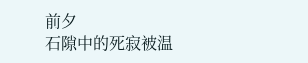前夕
石隙中的死寂被温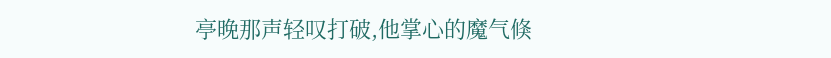亭晚那声轻叹打破,他掌心的魔气倏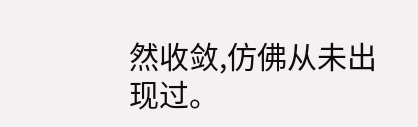然收敛,仿佛从未出现过。